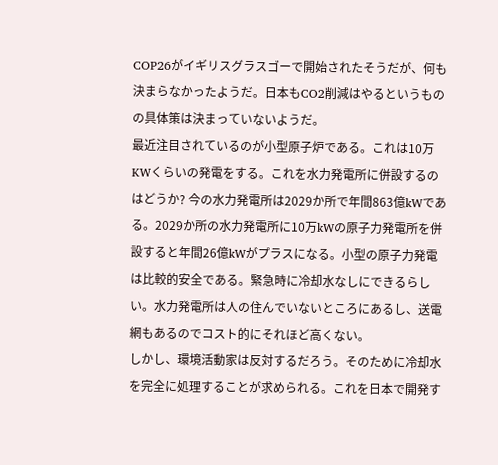COP26がイギリスグラスゴーで開始されたそうだが、何も決まらなかったようだ。日本もCO2削減はやるというものの具体策は決まっていないようだ。
最近注目されているのが小型原子炉である。これは10万KWくらいの発電をする。これを水力発電所に併設するのはどうか? 今の水力発電所は2029か所で年間863億kWである。2029か所の水力発電所に10万kWの原子力発電所を併設すると年間26億kWがプラスになる。小型の原子力発電は比較的安全である。緊急時に冷却水なしにできるらしい。水力発電所は人の住んでいないところにあるし、送電網もあるのでコスト的にそれほど高くない。
しかし、環境活動家は反対するだろう。そのために冷却水を完全に処理することが求められる。これを日本で開発す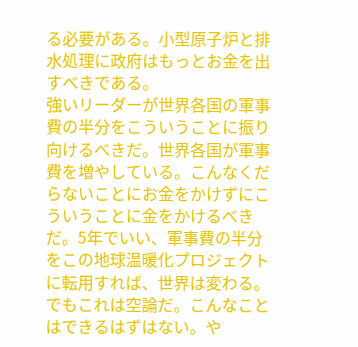る必要がある。小型原子炉と排水処理に政府はもっとお金を出すべきである。
強いリーダーが世界各国の軍事費の半分をこういうことに振り向けるべきだ。世界各国が軍事費を増やしている。こんなくだらないことにお金をかけずにこういうことに金をかけるべきだ。5年でいい、軍事費の半分をこの地球温暖化プロジェクトに転用すれば、世界は変わる。
でもこれは空論だ。こんなことはできるはずはない。や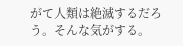がて人類は絶滅するだろう。そんな気がする。